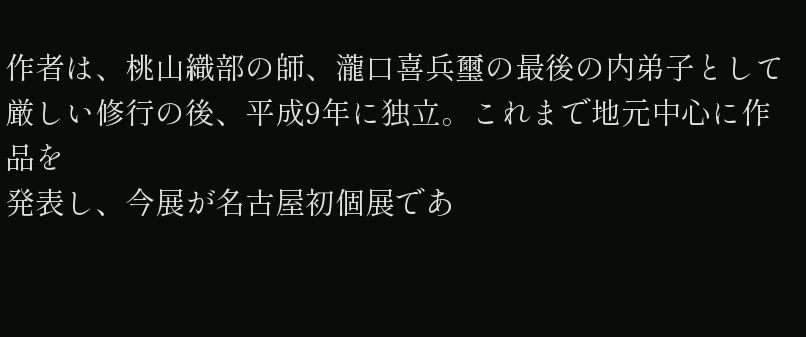作者は、桃山織部の師、瀧口喜兵璽の最後の内弟子として
厳しい修行の後、平成9年に独立。これまで地元中心に作品を
発表し、今展が名古屋初個展であ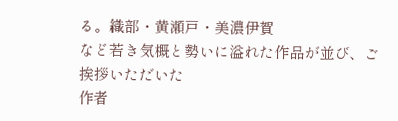る。織部・黄瀬戸・美濃伊賀
など若き気概と勢いに溢れた作品が並び、ご挨拶いただいた
作者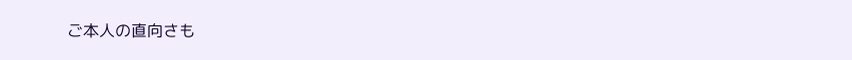ご本人の直向さも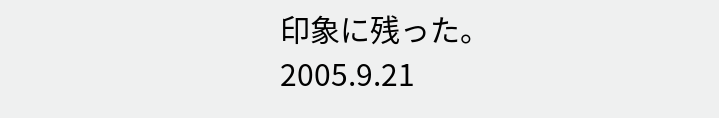印象に残った。
2005.9.21